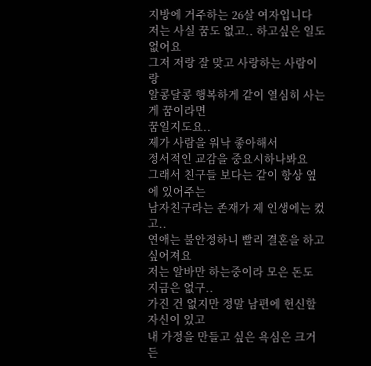지방에 거주하는 26살 여자입니다
저는 사실 꿈도 없고.. 하고싶은 일도 없어요
그저 저랑 잘 맞고 사랑하는 사람이랑
알콩달콩 행복하게 같이 열심히 사는게 꿈이라면
꿈일지도요..
제가 사람을 워낙 좋아해서
정서적인 교감을 중요시하나봐요
그래서 친구들 보다는 같이 항상 옆에 있어주는
남자친구라는 존재가 제 인생에는 컸고..
연애는 불안정하니 빨리 결혼을 하고 싶어져요
저는 알바만 하는중이라 모은 돈도 지금은 없구..
가진 건 없지만 정말 남편에 헌신할 자신이 있고
내 가정을 만들고 싶은 욕심은 크거든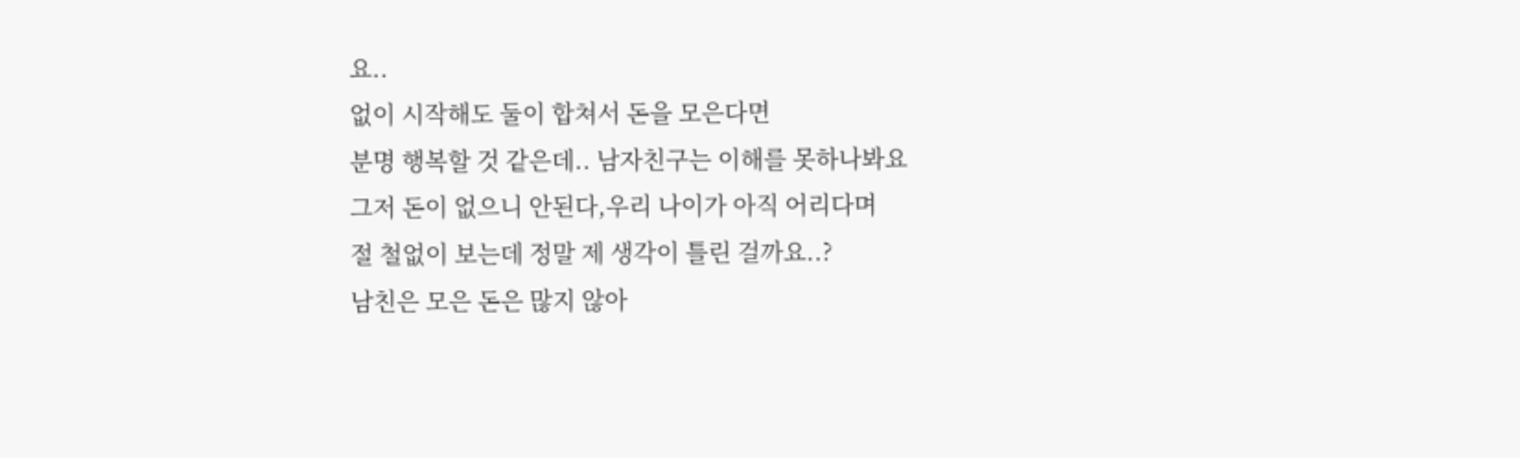요..
없이 시작해도 둘이 합쳐서 돈을 모은다면
분명 행복할 것 같은데.. 남자친구는 이해를 못하나봐요
그저 돈이 없으니 안된다,우리 나이가 아직 어리다며
절 철없이 보는데 정말 제 생각이 틀린 걸까요..?
남친은 모은 돈은 많지 않아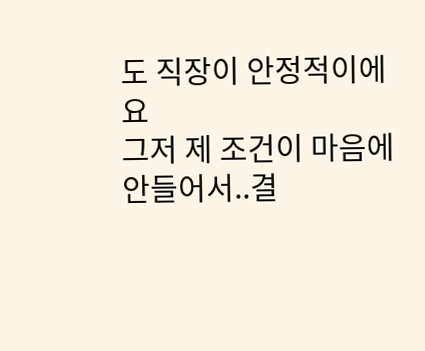도 직장이 안정적이에요
그저 제 조건이 마음에 안들어서..결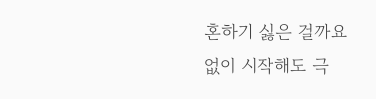혼하기 싫은 걸까요
없이 시작해도 극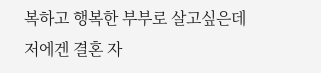복하고 행복한 부부로 살고싶은데
저에겐 결혼 자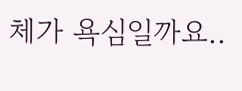체가 욕심일까요..